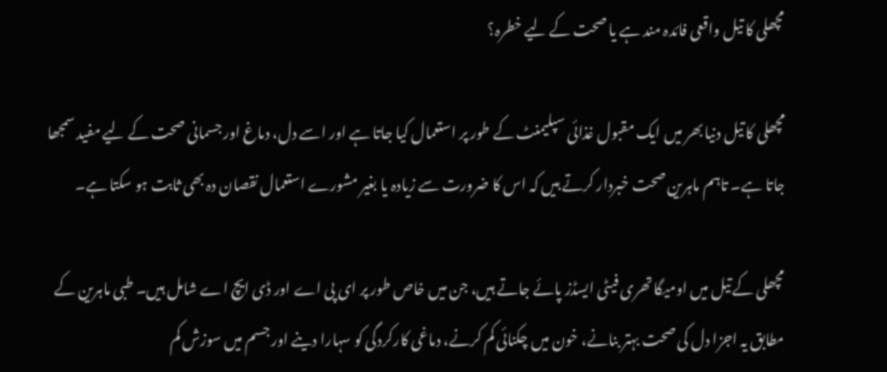مچھلی کا تیل واقعی فائدہ مند ہے یا صحت کے لیے خطرہ؟

مچھلی کا تیل دنیا بھر میں ایک مقبول غذائی سپلیمنٹ کے طور پر استعمال کیا جاتا ہے اور اسے دل، دماغ اور جسمانی صحت کے لیے مفید سمجھا جاتا ہے۔ تاہم ماہرین صحت خبردار کرتے ہیں کہ اس کا ضرورت سے زیادہ یا بغیر مشورے استعمال نقصان دہ بھی ثابت ہو سکتا ہے۔

مچھلی کے تیل میں اومیگا تھری فیٹی ایسڈز پائے جاتے ہیں، جن میں خاص طور پر ای پی اے اور ڈی ایچ اے شامل ہیں۔ طبی ماہرین کے مطابق یہ اجزا دل کی صحت بہتر بنانے، خون میں چکنائی کم کرنے، دماغی کارکردگی کو سہارا دینے اور جسم میں سوزش کم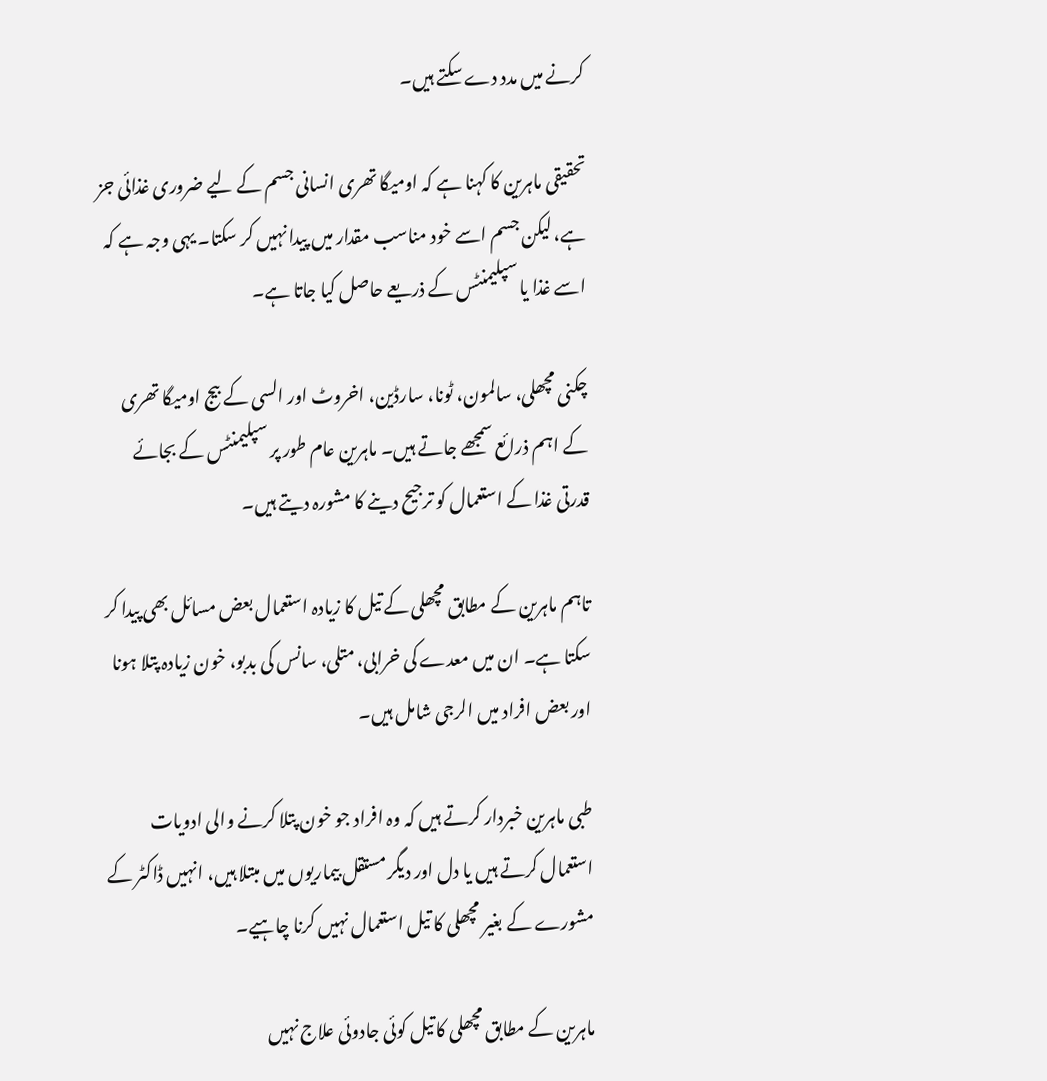کرنے میں مدد دے سکتے ہیں۔

تحقیقی ماہرین کا کہنا ہے کہ اومیگا تھری انسانی جسم کے لیے ضروری غذائی جز ہے، لیکن جسم اسے خود مناسب مقدار میں پیدا نہیں کر سکتا۔ یہی وجہ ہے کہ اسے غذا یا سپلیمنٹس کے ذریعے حاصل کیا جاتا ہے۔

چکنی مچھلی، سالمون، ٹونا، سارڈین، اخروٹ اور السی کے بیج اومیگا تھری کے اہم ذرائع سمجھے جاتے ہیں۔ ماہرین عام طور پر سپلیمنٹس کے بجائے قدرتی غذا کے استعمال کو ترجیح دینے کا مشورہ دیتے ہیں۔

تاہم ماہرین کے مطابق مچھلی کے تیل کا زیادہ استعمال بعض مسائل بھی پیدا کر سکتا ہے۔ ان میں معدے کی خرابی، متلی، سانس کی بدبو، خون زیادہ پتلا ہونا اور بعض افراد میں الرجی شامل ہیں۔

طبی ماہرین خبردار کرتے ہیں کہ وہ افراد جو خون پتلا کرنے والی ادویات استعمال کرتے ہیں یا دل اور دیگر مستقل بیماریوں میں مبتلا ہیں، انہیں ڈاکٹر کے مشورے کے بغیر مچھلی کا تیل استعمال نہیں کرنا چاہیے۔

ماہرین کے مطابق مچھلی کا تیل کوئی جادوئی علاج نہیں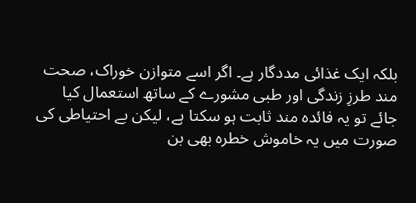بلکہ ایک غذائی مددگار ہے۔ اگر اسے متوازن خوراک، صحت مند طرزِ زندگی اور طبی مشورے کے ساتھ استعمال کیا جائے تو یہ فائدہ مند ثابت ہو سکتا ہے، لیکن بے احتیاطی کی صورت میں یہ خاموش خطرہ بھی بن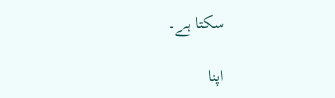سکتا ہے۔

اپنا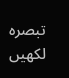تبصرہ لکھیں